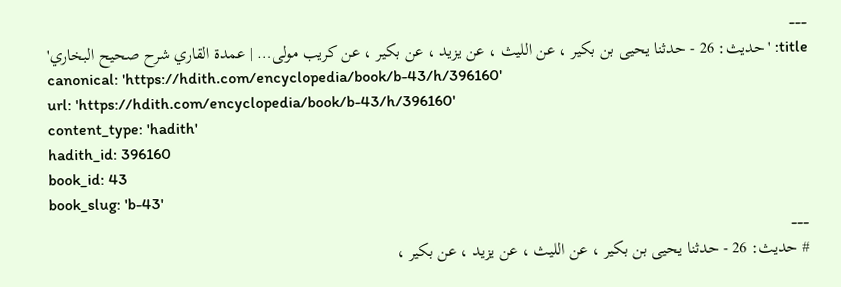---
title: 'حديث: 26 - حدثنا يحيى بن بكير ، عن الليث ، عن يزيد ، عن بكير ، عن كريب مولى… | عمدة القاري شرح صحيح البخاري'
canonical: 'https://hdith.com/encyclopedia/book/b-43/h/396160'
url: 'https://hdith.com/encyclopedia/book/b-43/h/396160'
content_type: 'hadith'
hadith_id: 396160
book_id: 43
book_slug: 'b-43'
---
# حديث: 26 - حدثنا يحيى بن بكير ، عن الليث ، عن يزيد ، عن بكير ،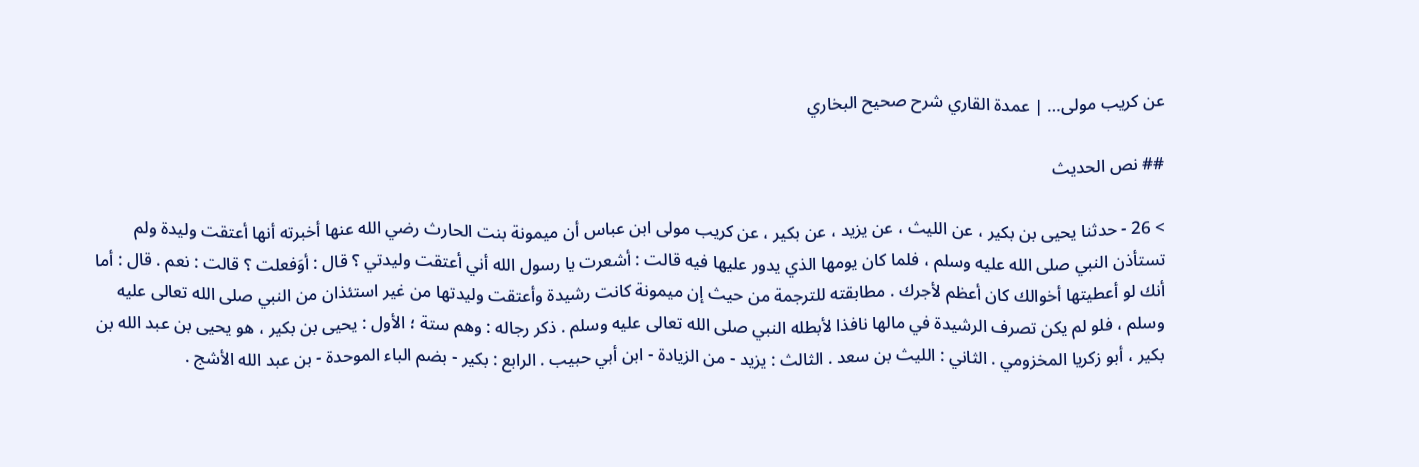عن كريب مولى… | عمدة القاري شرح صحيح البخاري

## نص الحديث

> 26 - حدثنا يحيى بن بكير ، عن الليث ، عن يزيد ، عن بكير ، عن كريب مولى ابن عباس أن ميمونة بنت الحارث رضي الله عنها أخبرته أنها أعتقت وليدة ولم تستأذن النبي صلى الله عليه وسلم ، فلما كان يومها الذي يدور عليها فيه قالت : أشعرت يا رسول الله أني أعتقت وليدتي ؟ قال : أوَفعلت ؟ قالت : نعم . قال : أما أنك لو أعطيتها أخوالك كان أعظم لأجرك . مطابقته للترجمة من حيث إن ميمونة كانت رشيدة وأعتقت وليدتها من غير استئذان من النبي صلى الله تعالى عليه وسلم ، فلو لم يكن تصرف الرشيدة في مالها نافذا لأبطله النبي صلى الله تعالى عليه وسلم . ذكر رجاله : وهم ستة ؛ الأول : يحيى بن بكير ، هو يحيى بن عبد الله بن بكير ، أبو زكريا المخزومي . الثاني : الليث بن سعد . الثالث : يزيد - من الزيادة - ابن أبي حبيب . الرابع : بكير - بضم الباء الموحدة - بن عبد الله الأشج .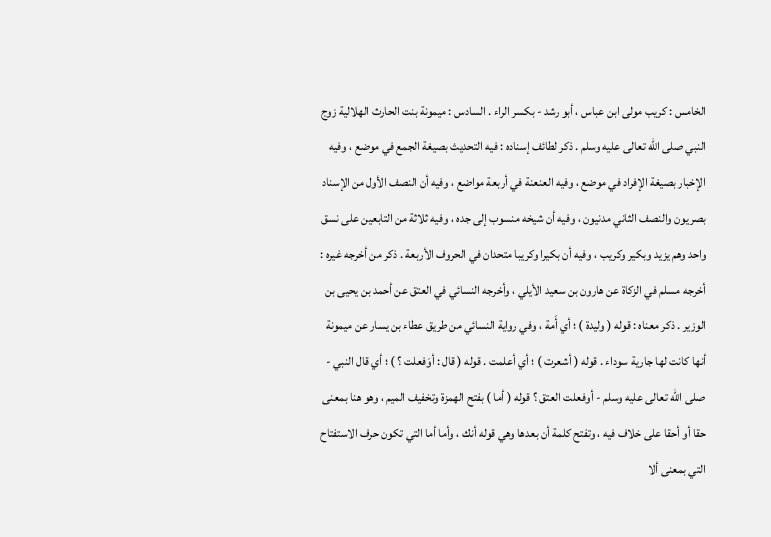الخامس : كريب مولى ابن عباس ، أبو رشد - بكسر الراء . السادس : ميمونة بنت الحارث الهلالية زوج النبي صلى الله تعالى عليه وسلم . ذكر لطائف إسناده : فيه التحديث بصيغة الجمع في موضع ، وفيه الإخبار بصيغة الإفراد في موضع ، وفيه العنعنة في أربعة مواضع ، وفيه أن النصف الأول من الإسناد بصريون والنصف الثاني مدنيون ، وفيه أن شيخه منسوب إلى جده ، وفيه ثلاثة من التابعين على نسق واحد وهم يزيد وبكير وكريب ، وفيه أن بكيرا وكريبا متحدان في الحروف الأربعة . ذكر من أخرجه غيره : أخرجه مسلم في الزكاة عن هارون بن سعيد الأيلي ، وأخرجه النسائي في العتق عن أحمد بن يحيى بن الوزير . ذكر معناه : قوله ( وليدة ) ؛ أي أَمة ، وفي رواية النسائي من طريق عطاء بن يسار عن ميمونة أنها كانت لها جارية سوداء . قوله ( أشعرت ) ؛ أي أعلمت . قوله ( قال : أوَفعلت ؟ ) ؛ أي قال النبي - صلى الله تعالى عليه وسلم - أوفعلت العتق ؟ قوله ( أما ) بفتح الهمزة وتخفيف الميم ، وهو هنا بمعنى حقا أو أحقا على خلاف فيه ، وتفتح كلمة أن بعدها وهي قوله أنك ، وأما أما التي تكون حرف الاستفتاح التي بمعنى ألا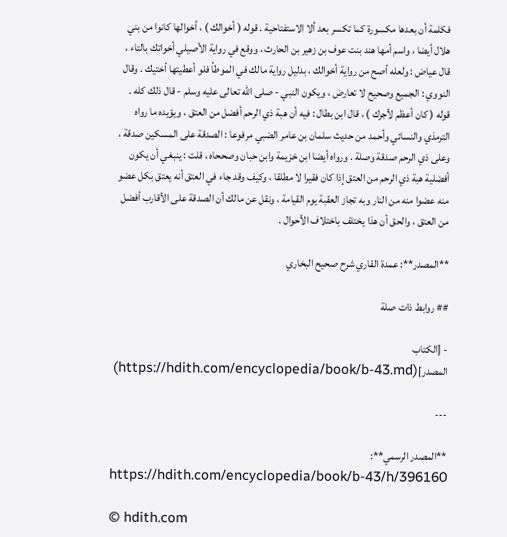فكلمة أن بعدها مكسورة كما تكسر بعد ألا الاستفتاحية . قوله ( أخوالك ) ، أخوالها كانوا من بني هلال أيضا ، واسم أمها هند بنت عوف بن زهير بن الحارث ، ووقع في رواية الأصيلي أخواتك بالتاء ، قال عياض : ولعله أصح من رواية أخوالك ، بدليل رواية مالك في الموطأ فلو أعطيتها أختيك . وقال النووي : الجميع وصحيح لا تعارض ، ويكون النبي - صلى الله تعالى عليه وسلم - قال ذلك كله . قوله ( كان أعظم لأجرك ) ، قال ابن بطال : فيه أن هبة ذي الرحم أفضل من العتق ، ويؤيده ما رواه الترمذي والنسائي وأحمد من حديث سلمان بن عامر الضبي مرفوعا : الصدقة على المسكين صدقة ، وعلى ذي الرحم صدقة وصلة . ورواه أيضا ابن خزيمة وابن حبان وصححاه ، قلت : ينبغي أن يكون أفضلية هبة ذي الرحم من العتق إذا كان فقيرا لا مطلقا ، وكيف وقد جاء في العتق أنه يعتق بكل عضو منه عضوا منه من النار وبه تجاز العقبة يوم القيامة ، ونقل عن مالك أن الصدقة على الأقارب أفضل من العتق ، والحق أن هذا يختلف باختلاف الأحوال .

**المصدر**: عمدة القاري شرح صحيح البخاري

## روابط ذات صلة

- [الكتاب المصدر](https://hdith.com/encyclopedia/book/b-43.md)

---

**المصدر الرسمي**: https://hdith.com/encyclopedia/book/b-43/h/396160

© hdith.com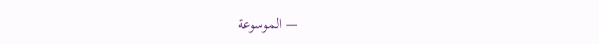— الموسوعة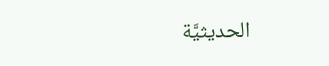الحديثيَّة